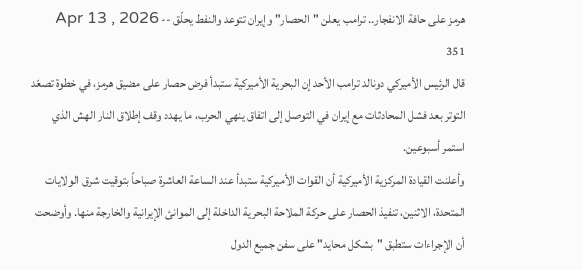هرمز على حافة الانفجار.. ترامب يعلن "الحصار" وإيران تتوعد والنفط يحلّق -- Apr 13 , 2026 351
قال الرئيس الأميركي دونالد ترامب الأحد إن البحرية الأميركية ستبدأ فرض حصار على مضيق هرمز، في خطوة تصعّد التوتر بعد فشل المحادثات مع إيران في التوصل إلى اتفاق ينهي الحرب، ما يهدد وقف إطلاق النار الهش الذي استمر أسبوعين.
وأعلنت القيادة المركزية الأميركية أن القوات الأميركية ستبدأ عند الساعة العاشرة صباحاً بتوقيت شرق الولايات المتحدة، الاثنين، تنفيذ الحصار على حركة الملاحة البحرية الداخلة إلى الموانئ الإيرانية والخارجة منها. وأوضحت أن الإجراءات ستطبق "بشكل محايد" على سفن جميع الدول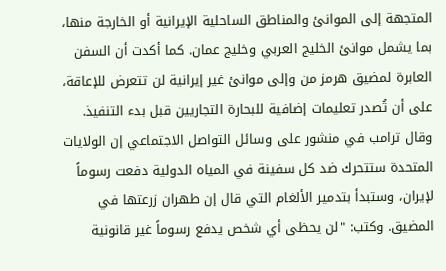المتجهة إلى الموانئ والمناطق الساحلية الإيرانية أو الخارجة منها، بما يشمل موانئ الخليج العربي وخليج عمان. كما أكدت أن السفن العابرة لمضيق هرمز من وإلى موانئ غير إيرانية لن تتعرض للإعاقة، على أن تُصدر تعليمات إضافية للبحارة التجاريين قبل بدء التنفيذ.
وقال ترامب في منشور على وسائل التواصل الاجتماعي إن الولايات المتحدة ستتحرك ضد كل سفينة في المياه الدولية دفعت رسوماً لإيران، وستبدأ بتدمير الألغام التي قال إن طهران زرعتها في المضيق. وكتب: "لن يحظى أي شخص يدفع رسوماً غير قانونية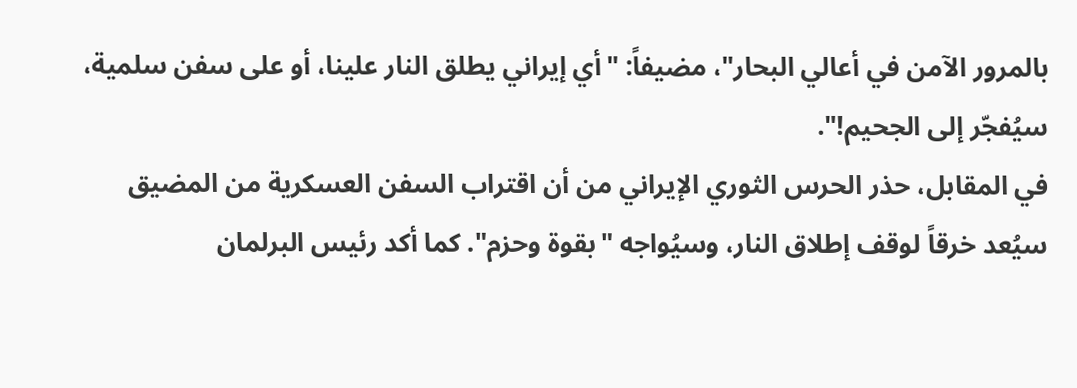بالمرور الآمن في أعالي البحار"، مضيفاً: "أي إيراني يطلق النار علينا، أو على سفن سلمية، سيُفجّر إلى الجحيم!".
في المقابل، حذر الحرس الثوري الإيراني من أن اقتراب السفن العسكرية من المضيق سيُعد خرقاً لوقف إطلاق النار، وسيُواجه "بقوة وحزم". كما أكد رئيس البرلمان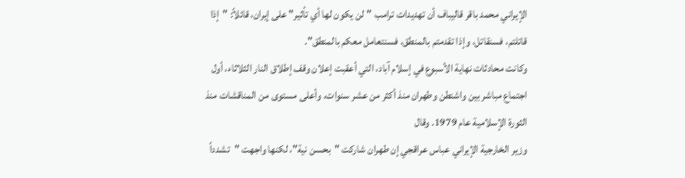الإيراني محمد باقر قاليباف أن تهديدات ترامب "لن يكون لها أي تأثير" على إيران، قائلاً: "إذا قاتلتم، فسنقاتل، وإذا تقدمتم بالمنطق، فسنتعامل معكم بالمنطق".
وكانت محادثات نهاية الأسبوع في إسلام آباد، التي أعقبت إعلان وقف إطلاق النار الثلاثاء، أول اجتماع مباشر بين واشنطن وطهران منذ أكثر من عشر سنوات، وأعلى مستوى من المناقشات منذ الثورة الإسلامية عام 1979. وقال
وزير الخارجية الإيراني عباس عراقجي إن طهران شاركت "بحسن نية"، لكنها واجهت "تشدداً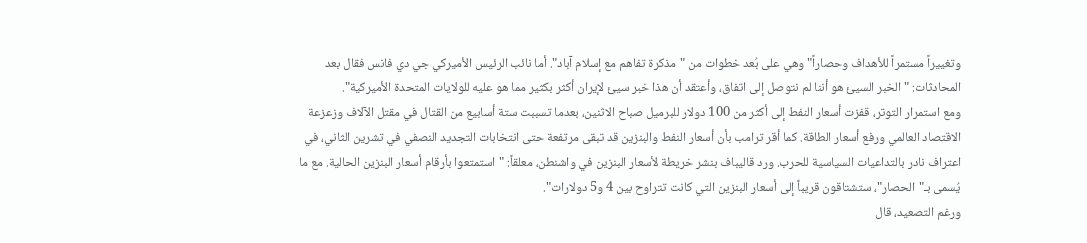وتغييراً مستمراً للأهداف وحصاراً" وهي على بُعد خطوات من "مذكرة تفاهم مع إسلام آباد". أما نائب الرئيس الأميركي جي دي فانس فقال بعد المحادثات: "الخبر السيئ هو أننا لم نتوصل إلى اتفاق، وأعتقد أن هذا خبر سيئ لإيران أكثر بكثير مما هو عليه للولايات المتحدة الأميركية".
ومع استمرار التوتر، قفزت أسعار النفط إلى أكثر من 100 دولار للبرميل صباح الاثنين، بعدما تسببت ستة أسابيع من القتال في مقتل الآلاف وزعزعة الاقتصاد العالمي ورفع أسعار الطاقة. كما أقر ترامب بأن أسعار النفط والبنزين قد تبقى مرتفعة حتى انتخابات التجديد النصفي في تشرين الثاني، في اعتراف نادر بالتداعيات السياسية للحرب. ورد قاليباف بنشر خريطة لأسعار البنزين في واشنطن، معلقاً: "استمتعوا بأرقام أسعار البنزين الحالية. مع ما يُسمى بـ"الحصار"، ستشتاقون قريباً إلى أسعار البنزين التي كانت تتراوح بين 4 و5 دولارات".
ورغم التصعيد، قال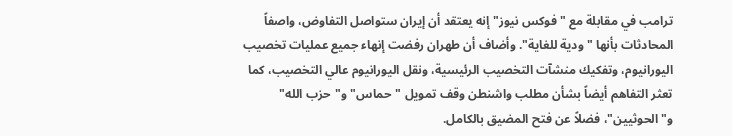ترامب في مقابلة مع "فوكس نيوز" إنه يعتقد أن إيران ستواصل التفاوض، واصفاً المحادثات بأنها "ودية للغاية". وأضاف أن طهران رفضت إنهاء جميع عمليات تخصيب اليورانيوم، وتفكيك منشآت التخصيب الرئيسية، ونقل اليورانيوم عالي التخصيب، كما تعثر التفاهم أيضاً بشأن مطلب واشنطن وقف تمويل "حماس" و"حزب الله" و"الحوثيين"، فضلاً عن فتح المضيق بالكامل.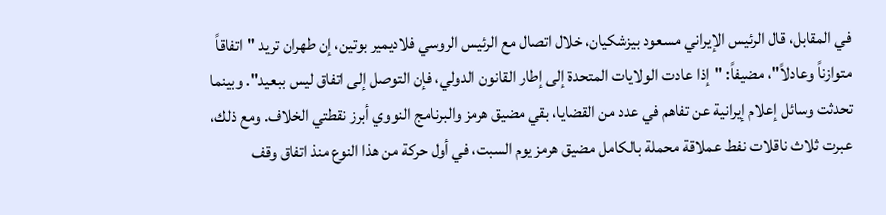في المقابل، قال الرئيس الإيراني مسعود بيزشكيان، خلال اتصال مع الرئيس الروسي فلاديمير بوتين، إن طهران تريد "اتفاقاً متوازناً وعادلاً"، مضيفاً: "إذا عادت الولايات المتحدة إلى إطار القانون الدولي، فإن التوصل إلى اتفاق ليس ببعيد". وبينما تحدثت وسائل إعلام إيرانية عن تفاهم في عدد من القضايا، بقي مضيق هرمز والبرنامج النووي أبرز نقطتي الخلاف. ومع ذلك، عبرت ثلاث ناقلات نفط عملاقة محملة بالكامل مضيق هرمز يوم السبت، في أول حركة من هذا النوع منذ اتفاق وقف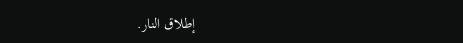إطلاق النار.